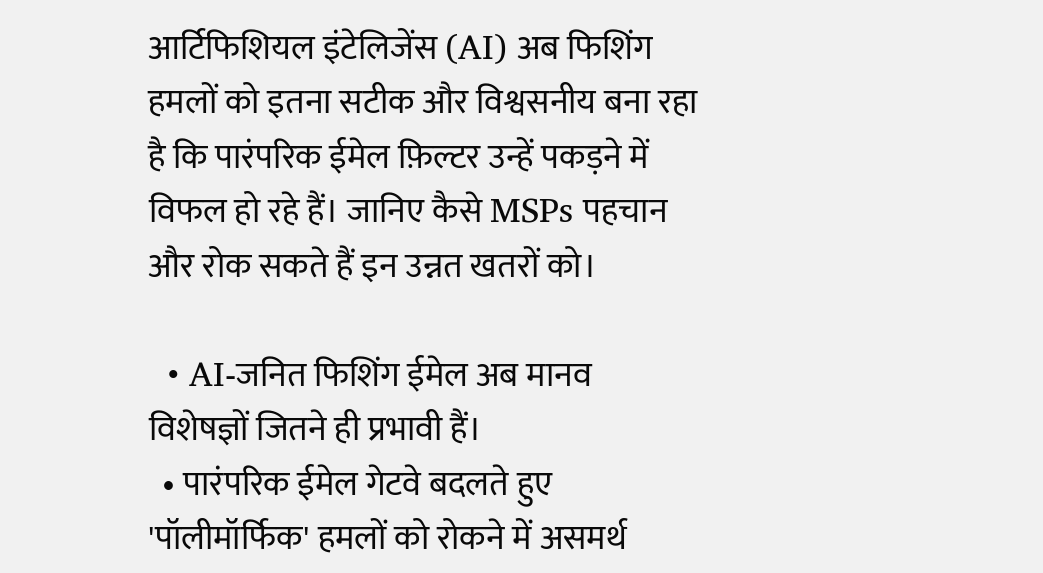आर्टिफिशियल इंटेलिजेंस (AI) अब फिशिंग हमलों को इतना सटीक और विश्वसनीय बना रहा है कि पारंपरिक ईमेल फ़िल्टर उन्हें पकड़ने में विफल हो रहे हैं। जानिए कैसे MSPs पहचान और रोक सकते हैं इन उन्नत खतरों को।

  • AI-जनित फिशिंग ईमेल अब मानव विशेषज्ञों जितने ही प्रभावी हैं।
  • पारंपरिक ईमेल गेटवे बदलते हुए 'पॉलीमॉर्फिक' हमलों को रोकने में असमर्थ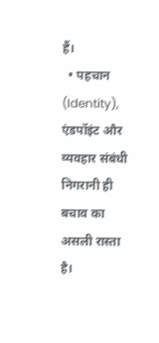हैं।
  • पहचान (Identity), एंडपॉइंट और व्यवहार संबंधी निगरानी ही बचाव का असली रास्ता है।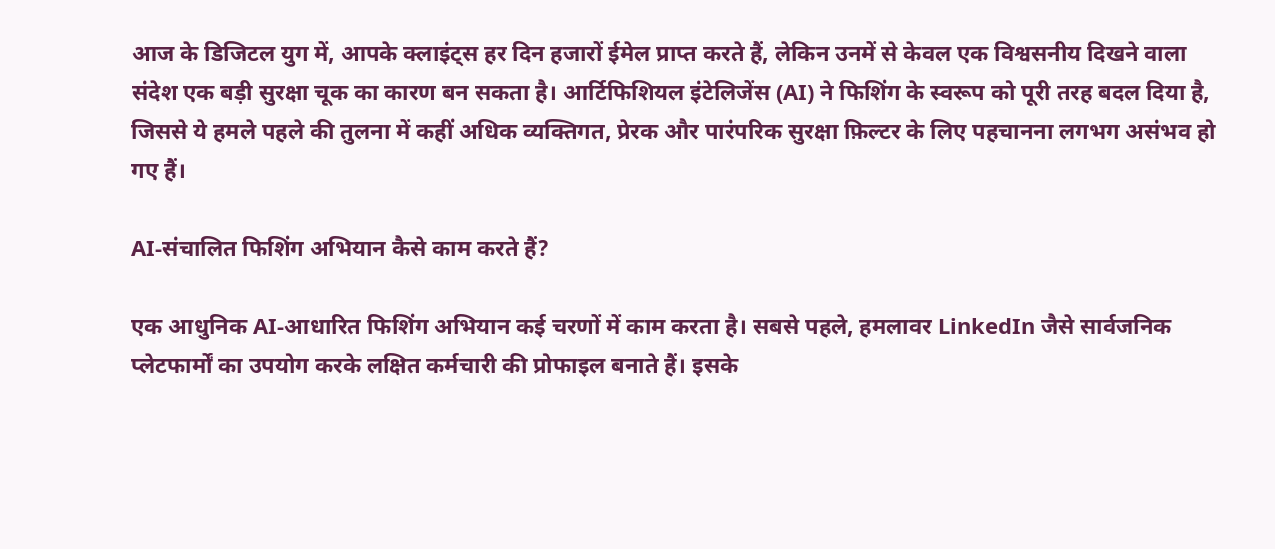आज के डिजिटल युग में, आपके क्लाइंट्स हर दिन हजारों ईमेल प्राप्त करते हैं, लेकिन उनमें से केवल एक विश्वसनीय दिखने वाला संदेश एक बड़ी सुरक्षा चूक का कारण बन सकता है। आर्टिफिशियल इंटेलिजेंस (AI) ने फिशिंग के स्वरूप को पूरी तरह बदल दिया है, जिससे ये हमले पहले की तुलना में कहीं अधिक व्यक्तिगत, प्रेरक और पारंपरिक सुरक्षा फ़िल्टर के लिए पहचानना लगभग असंभव हो गए हैं।

AI-संचालित फिशिंग अभियान कैसे काम करते हैं?

एक आधुनिक AI-आधारित फिशिंग अभियान कई चरणों में काम करता है। सबसे पहले, हमलावर LinkedIn जैसे सार्वजनिक प्लेटफार्मों का उपयोग करके लक्षित कर्मचारी की प्रोफाइल बनाते हैं। इसके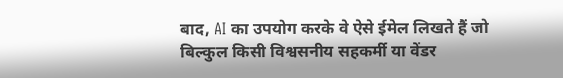बाद, AI का उपयोग करके वे ऐसे ईमेल लिखते हैं जो बिल्कुल किसी विश्वसनीय सहकर्मी या वेंडर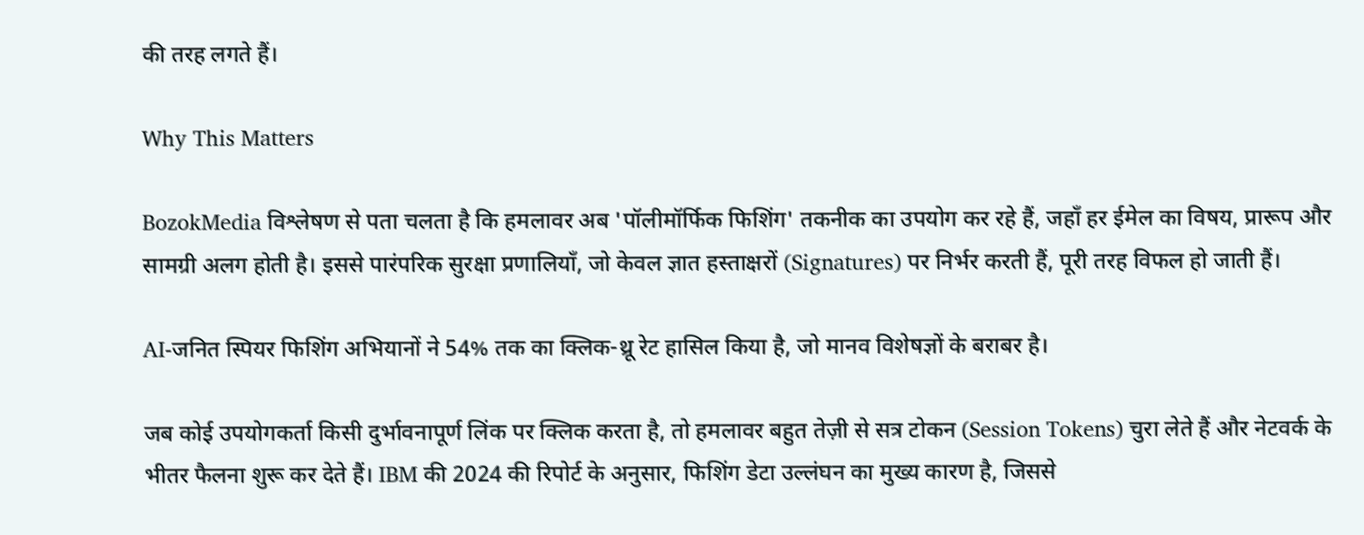की तरह लगते हैं।

Why This Matters

BozokMedia विश्लेषण से पता चलता है कि हमलावर अब 'पॉलीमॉर्फिक फिशिंग' तकनीक का उपयोग कर रहे हैं, जहाँ हर ईमेल का विषय, प्रारूप और सामग्री अलग होती है। इससे पारंपरिक सुरक्षा प्रणालियाँ, जो केवल ज्ञात हस्ताक्षरों (Signatures) पर निर्भर करती हैं, पूरी तरह विफल हो जाती हैं।

AI-जनित स्पियर फिशिंग अभियानों ने 54% तक का क्लिक-थ्रू रेट हासिल किया है, जो मानव विशेषज्ञों के बराबर है।

जब कोई उपयोगकर्ता किसी दुर्भावनापूर्ण लिंक पर क्लिक करता है, तो हमलावर बहुत तेज़ी से सत्र टोकन (Session Tokens) चुरा लेते हैं और नेटवर्क के भीतर फैलना शुरू कर देते हैं। IBM की 2024 की रिपोर्ट के अनुसार, फिशिंग डेटा उल्लंघन का मुख्य कारण है, जिससे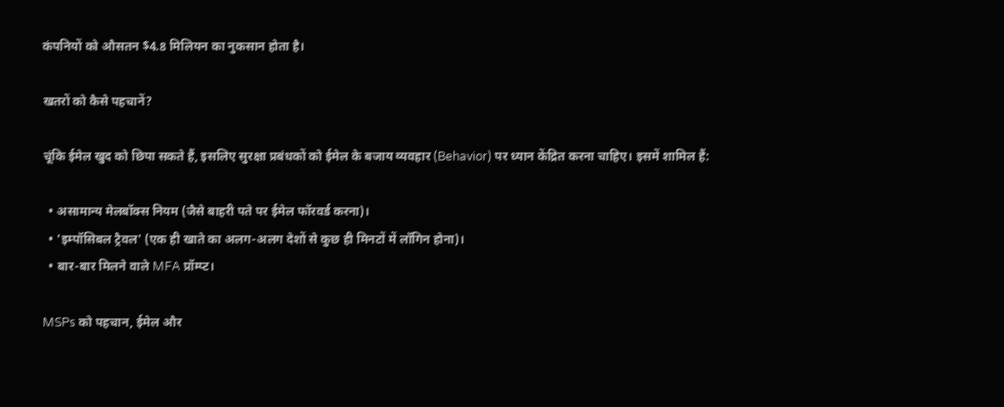कंपनियों को औसतन $4.8 मिलियन का नुकसान होता है।

खतरों को कैसे पहचानें?

चूंकि ईमेल खुद को छिपा सकते हैं, इसलिए सुरक्षा प्रबंधकों को ईमेल के बजाय व्यवहार (Behavior) पर ध्यान केंद्रित करना चाहिए। इसमें शामिल हैं:

  • असामान्य मेलबॉक्स नियम (जैसे बाहरी पते पर ईमेल फॉरवर्ड करना)।
  • 'इम्पॉसिबल ट्रैवल' (एक ही खाते का अलग-अलग देशों से कुछ ही मिनटों में लॉगिन होना)।
  • बार-बार मिलने वाले MFA प्रॉम्प्ट।

MSPs को पहचान, ईमेल और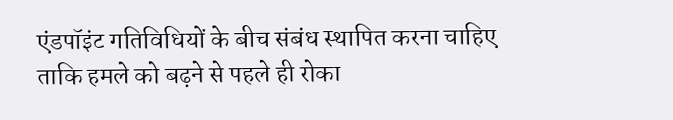एंडपॉइंट गतिविधियों के बीच संबंध स्थापित करना चाहिए ताकि हमले को बढ़ने से पहले ही रोका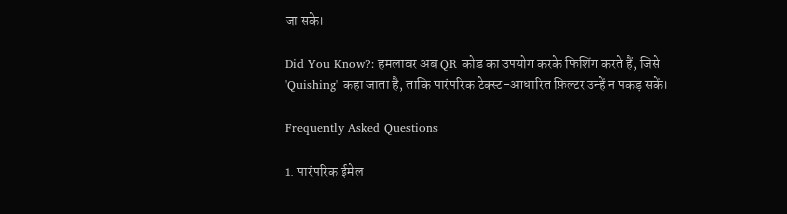जा सके।

Did You Know?: हमलावर अब QR कोड का उपयोग करके फिशिंग करते हैं, जिसे 'Quishing' कहा जाता है, ताकि पारंपरिक टेक्स्ट-आधारित फ़िल्टर उन्हें न पकड़ सकें।

Frequently Asked Questions

1. पारंपरिक ईमेल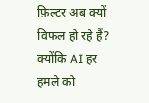फ़िल्टर अब क्यों विफल हो रहे हैं?
क्योंकि AI हर हमले को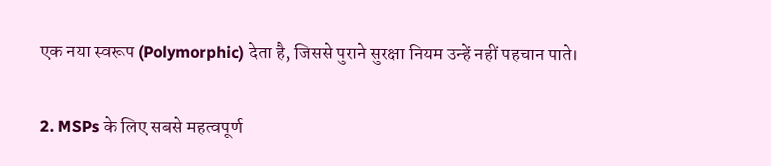एक नया स्वरूप (Polymorphic) देता है, जिससे पुराने सुरक्षा नियम उन्हें नहीं पहचान पाते।

2. MSPs के लिए सबसे महत्वपूर्ण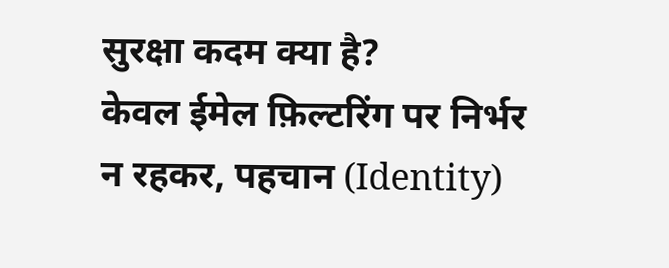सुरक्षा कदम क्या है?
केवल ईमेल फ़िल्टरिंग पर निर्भर न रहकर, पहचान (Identity)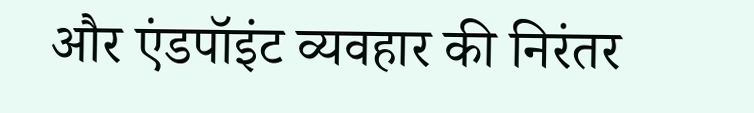और एंडपॉइंट व्यवहार की निरंतर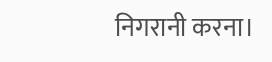निगरानी करना।